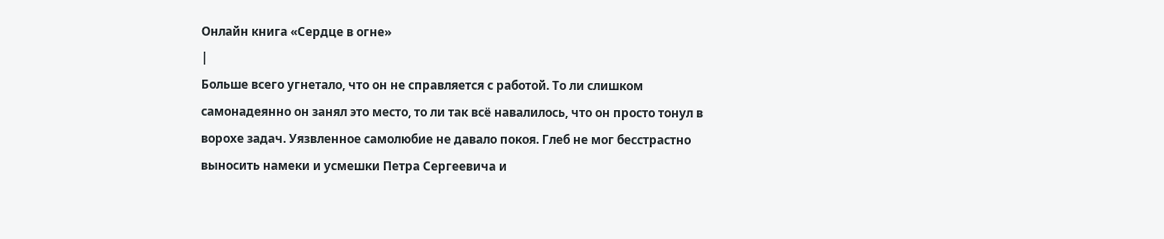Онлайн книга «Сердце в огне»
|
Больше всего угнетало, что он не справляется с работой. То ли слишком самонадеянно он занял это место, то ли так всё навалилось, что он просто тонул в ворохе задач. Уязвленное самолюбие не давало покоя. Глеб не мог бесстрастно выносить намеки и усмешки Петра Сергеевича и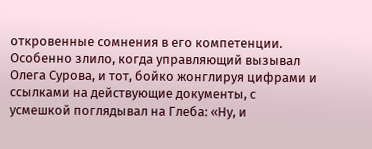откровенные сомнения в его компетенции. Особенно злило, когда управляющий вызывал Олега Сурова, и тот, бойко жонглируя цифрами и ссылками на действующие документы, с усмешкой поглядывал на Глеба: «Ну, и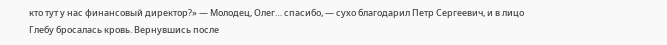кто тут у нас финансовый директор?» — Молодец, Олег… спасибо, — сухо благодарил Петр Сергеевич, и в лицо Глебу бросалась кровь. Вернувшись после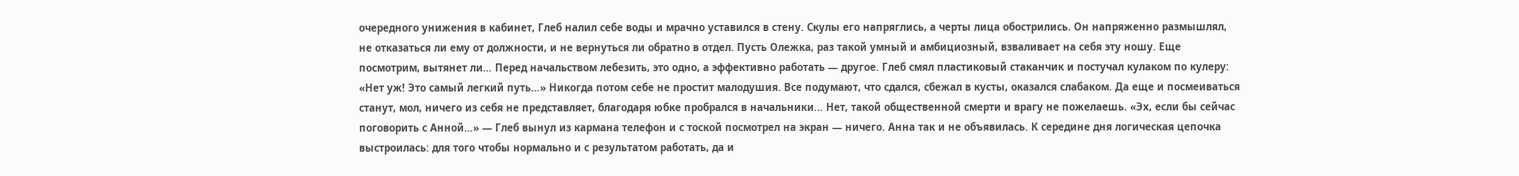очередного унижения в кабинет, Глеб налил себе воды и мрачно уставился в стену. Скулы его напряглись, а черты лица обострились. Он напряженно размышлял, не отказаться ли ему от должности, и не вернуться ли обратно в отдел. Пусть Олежка, раз такой умный и амбициозный, взваливает на себя эту ношу. Еще посмотрим, вытянет ли… Перед начальством лебезить, это одно, а эффективно работать — другое. Глеб смял пластиковый стаканчик и постучал кулаком по кулеру: «Нет уж! Это самый легкий путь…» Никогда потом себе не простит малодушия. Все подумают, что сдался, сбежал в кусты, оказался слабаком. Да еще и посмеиваться станут, мол, ничего из себя не представляет, благодаря юбке пробрался в начальники… Нет, такой общественной смерти и врагу не пожелаешь. «Эх, если бы сейчас поговорить с Анной…» — Глеб вынул из кармана телефон и с тоской посмотрел на экран — ничего. Анна так и не объявилась. К середине дня логическая цепочка выстроилась: для того чтобы нормально и с результатом работать, да и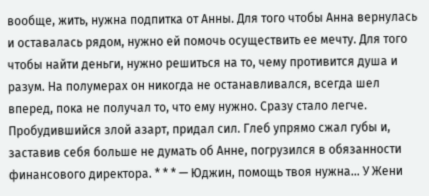вообще, жить, нужна подпитка от Анны. Для того чтобы Анна вернулась и оставалась рядом, нужно ей помочь осуществить ее мечту. Для того чтобы найти деньги, нужно решиться на то, чему противится душа и разум. На полумерах он никогда не останавливался, всегда шел вперед, пока не получал то, что ему нужно. Сразу стало легче. Пробудившийся злой азарт, придал сил. Глеб упрямо сжал губы и, заставив себя больше не думать об Анне, погрузился в обязанности финансового директора. * * * — Юджин, помощь твоя нужна… У Жени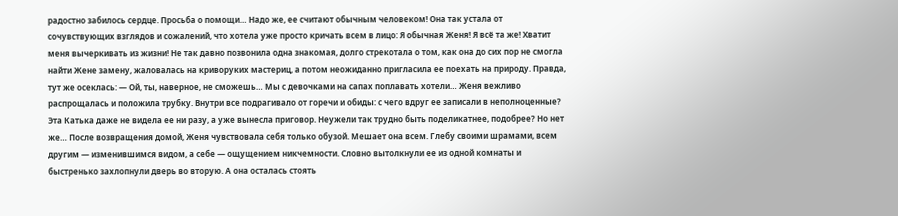радостно забилось сердце. Просьба о помощи… Надо же, ее считают обычным человеком! Она так устала от сочувствующих взглядов и сожалений, что хотела уже просто кричать всем в лицо: Я обычная Женя! Я всё та же! Хватит меня вычеркивать из жизни! Не так давно позвонила одна знакомая, долго стрекотала о том, как она до сих пор не смогла найти Жене замену, жаловалась на криворуких мастериц, а потом неожиданно пригласила ее поехать на природу. Правда, тут же осеклась: — Ой, ты, наверное, не сможешь… Мы с девочками на сапах поплавать хотели… Женя вежливо распрощалась и положила трубку. Внутри все подрагивало от горечи и обиды: с чего вдруг ее записали в неполноценные? Эта Катька даже не видела ее ни разу, а уже вынесла приговор. Неужели так трудно быть поделикатнее, подобрее? Но нет же… После возвращения домой, Женя чувствовала себя только обузой. Мешает она всем. Глебу своими шрамами, всем другим — изменившимся видом, а себе — ощущением никчемности. Словно вытолкнули ее из одной комнаты и быстренько захлопнули дверь во вторую. А она осталась стоять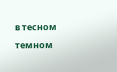в тесном темном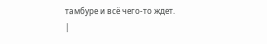тамбуре и всё чего-то ждет. |